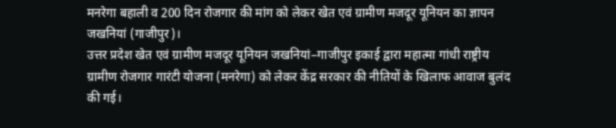मनरेगा बहाली व 200 दिन रोजगार की मांग को लेकर खेत एवं ग्रामीण मजदूर यूनियन का ज्ञापन
जखनियां (गाजीपुर)।
उत्तर प्रदेश खेत एवं ग्रामीण मजदूर यूनियन जखनियां–गाजीपुर इकाई द्वारा महात्मा गांधी राष्ट्रीय ग्रामीण रोजगार गारंटी योजना (मनरेगा) को लेकर केंद्र सरकार की नीतियों के खिलाफ आवाज बुलंद की गई।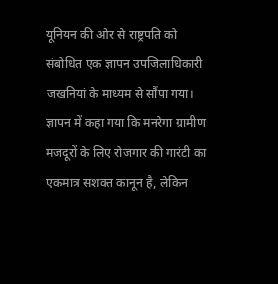यूनियन की ओर से राष्ट्रपति को संबोधित एक ज्ञापन उपजिलाधिकारी जखनियां के माध्यम से सौंपा गया।
ज्ञापन में कहा गया कि मनरेगा ग्रामीण मजदूरों के लिए रोजगार की गारंटी का एकमात्र सशक्त कानून है, लेकिन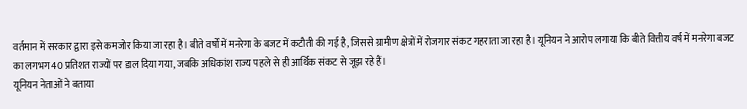वर्तमान में सरकार द्वारा इसे कमजोर किया जा रहा है। बीते वर्षों में मनरेगा के बजट में कटौती की गई है, जिससे ग्रामीण क्षेत्रों में रोजगार संकट गहराता जा रहा है। यूनियन ने आरोप लगाया कि बीते वित्तीय वर्ष में मनरेगा बजट का लगभग 40 प्रतिशत राज्यों पर डाल दिया गया, जबकि अधिकांश राज्य पहले से ही आर्थिक संकट से जूझ रहे हैं।
यूनियन नेताओं ने बताया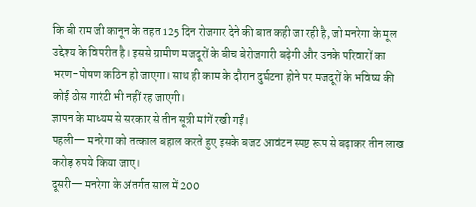कि बी राम जी कानून के तहत 125 दिन रोजगार देने की बात कही जा रही है, जो मनरेगा के मूल उद्देश्य के विपरीत है। इससे ग्रामीण मजदूरों के बीच बेरोजगारी बढ़ेगी और उनके परिवारों का भरण-पोषण कठिन हो जाएगा। साथ ही काम के दौरान दुर्घटना होने पर मजदूरों के भविष्य की कोई ठोस गारंटी भी नहीं रह जाएगी।
ज्ञापन के माध्यम से सरकार से तीन सूत्री मांगें रखी गईं।
पहली— मनरेगा को तत्काल बहाल करते हुए इसके बजट आवंटन स्पष्ट रूप से बढ़ाकर तीन लाख करोड़ रुपये किया जाए।
दूसरी— मनरेगा के अंतर्गत साल में 200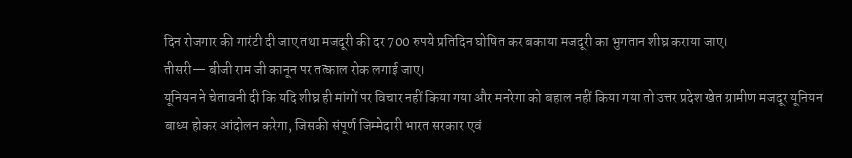दिन रोजगार की गारंटी दी जाए तथा मजदूरी की दर 700 रुपये प्रतिदिन घोषित कर बकाया मजदूरी का भुगतान शीघ्र कराया जाए।
तीसरी— बीजी राम जी कानून पर तत्काल रोक लगाई जाए।
यूनियन ने चेतावनी दी कि यदि शीघ्र ही मांगों पर विचार नहीं किया गया और मनरेगा को बहाल नहीं किया गया तो उत्तर प्रदेश खेत ग्रामीण मजदूर यूनियन बाध्य होकर आंदोलन करेगा, जिसकी संपूर्ण जिम्मेदारी भारत सरकार एवं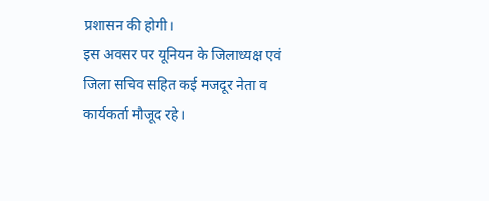प्रशासन की होगी।
इस अवसर पर यूनियन के जिलाध्यक्ष एवं जिला सचिव सहित कई मजदूर नेता व कार्यकर्ता मौजूद रहे।